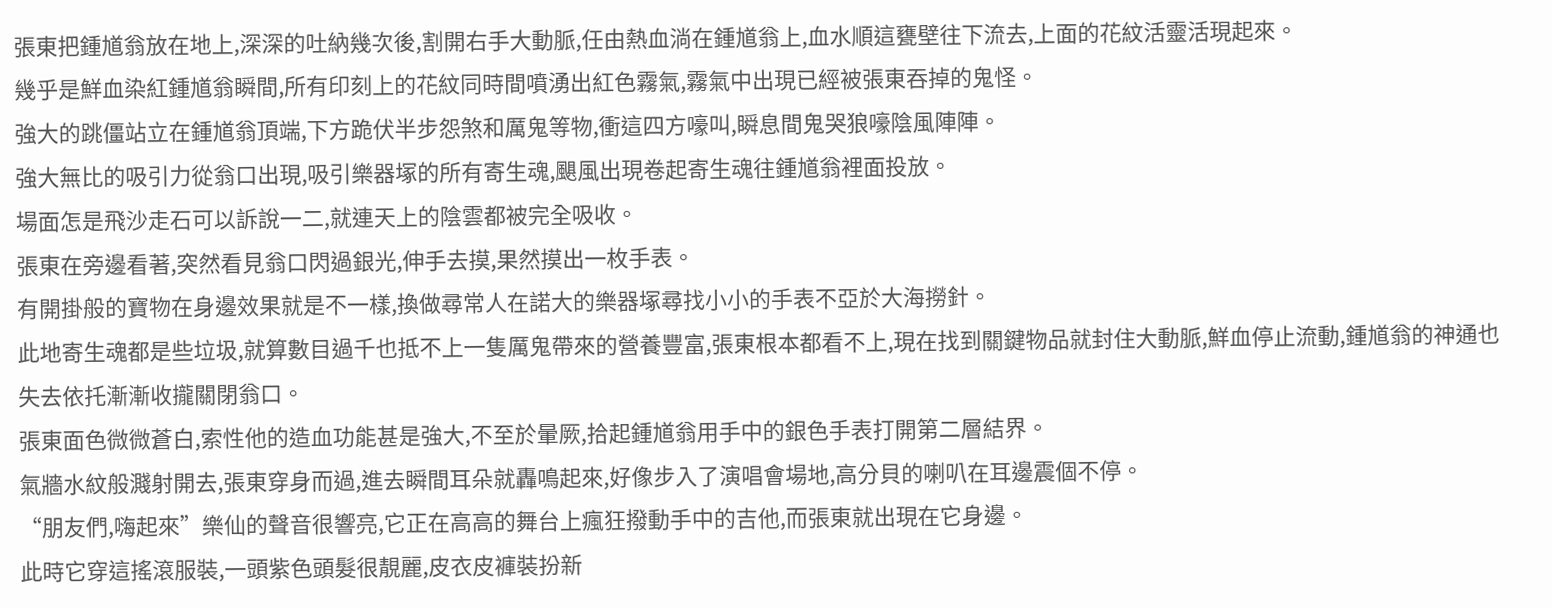張東把鍾馗翁放在地上,深深的吐納幾次後,割開右手大動脈,任由熱血淌在鍾馗翁上,血水順這甕壁往下流去,上面的花紋活靈活現起來。
幾乎是鮮血染紅鍾馗翁瞬間,所有印刻上的花紋同時間噴湧出紅色霧氣,霧氣中出現已經被張東吞掉的鬼怪。
強大的跳僵站立在鍾馗翁頂端,下方跪伏半步怨煞和厲鬼等物,衝這四方嚎叫,瞬息間鬼哭狼嚎陰風陣陣。
強大無比的吸引力從翁口出現,吸引樂器塚的所有寄生魂,颶風出現卷起寄生魂往鍾馗翁裡面投放。
場面怎是飛沙走石可以訴說一二,就連天上的陰雲都被完全吸收。
張東在旁邊看著,突然看見翁口閃過銀光,伸手去摸,果然摸出一枚手表。
有開掛般的寶物在身邊效果就是不一樣,換做尋常人在諾大的樂器塚尋找小小的手表不亞於大海撈針。
此地寄生魂都是些垃圾,就算數目過千也抵不上一隻厲鬼帶來的營養豐富,張東根本都看不上,現在找到關鍵物品就封住大動脈,鮮血停止流動,鍾馗翁的神通也失去依托漸漸收攏關閉翁口。
張東面色微微蒼白,索性他的造血功能甚是強大,不至於暈厥,拾起鍾馗翁用手中的銀色手表打開第二層結界。
氣牆水紋般濺射開去,張東穿身而過,進去瞬間耳朵就轟鳴起來,好像步入了演唱會場地,高分貝的喇叭在耳邊震個不停。
“朋友們,嗨起來”樂仙的聲音很響亮,它正在高高的舞台上瘋狂撥動手中的吉他,而張東就出現在它身邊。
此時它穿這搖滾服裝,一頭紫色頭髮很靚麗,皮衣皮褲裝扮新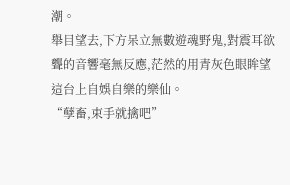潮。
舉目望去,下方呆立無數遊魂野鬼,對震耳欲聾的音響毫無反應,茫然的用青灰色眼眸望這台上自娛自樂的樂仙。
“孽畜,束手就擒吧”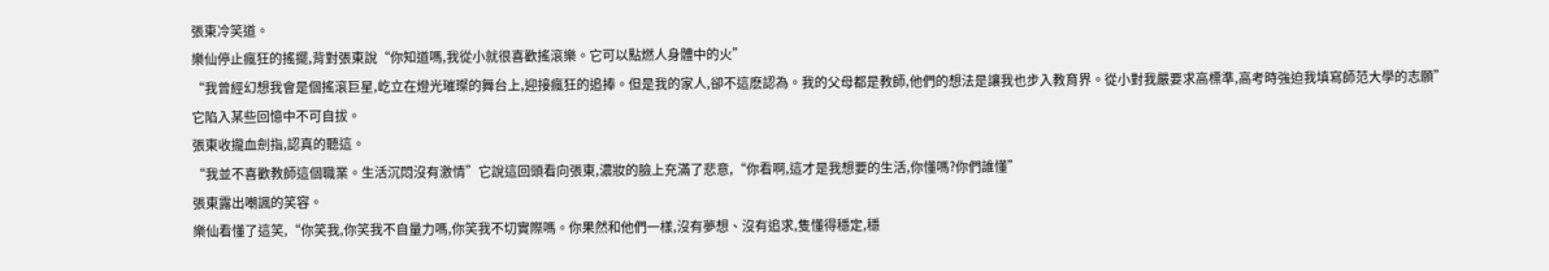張東冷笑道。
樂仙停止瘋狂的搖擺,背對張東說“你知道嗎,我從小就很喜歡搖滾樂。它可以點燃人身體中的火”
“我曾經幻想我會是個搖滾巨星,屹立在燈光璀璨的舞台上,迎接瘋狂的追捧。但是我的家人,卻不這麽認為。我的父母都是教師,他們的想法是讓我也步入教育界。從小對我嚴要求高標準,高考時強迫我填寫師范大學的志願”它陷入某些回憶中不可自拔。
張東收攏血劍指,認真的聽這。
“我並不喜歡教師這個職業。生活沉悶沒有激情”它說這回頭看向張東,濃妝的臉上充滿了悲意,“你看啊,這才是我想要的生活,你懂嗎?你們誰懂”
張東露出嘲諷的笑容。
樂仙看懂了這笑,“你笑我,你笑我不自量力嗎,你笑我不切實際嗎。你果然和他們一樣,沒有夢想、沒有追求,隻懂得穩定,穩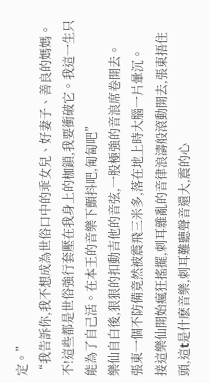定。”
“我告訴你,我不想成為世俗口中的乖女兒、好妻子、善良的媽媽。不!這些都是世俗強行套壓在我身上的枷鎖,我要衝破它。我這一生只能為了自己活。在本王的音樂下顫抖吧,匍匐吧”
樂仙自白後,狠狠的扣動吉他的音弦,一股極強的音浪席卷開去。
張東一個不防備竟然被震飛三米多,落在地上時大腦一片暈沉。
接這樂仙開始瘋狂搖擺,刺耳雜亂的音律浪濤般滾動開去,張東捂住頭,這t是什麽音樂,刺耳難聽聲音還大,震的心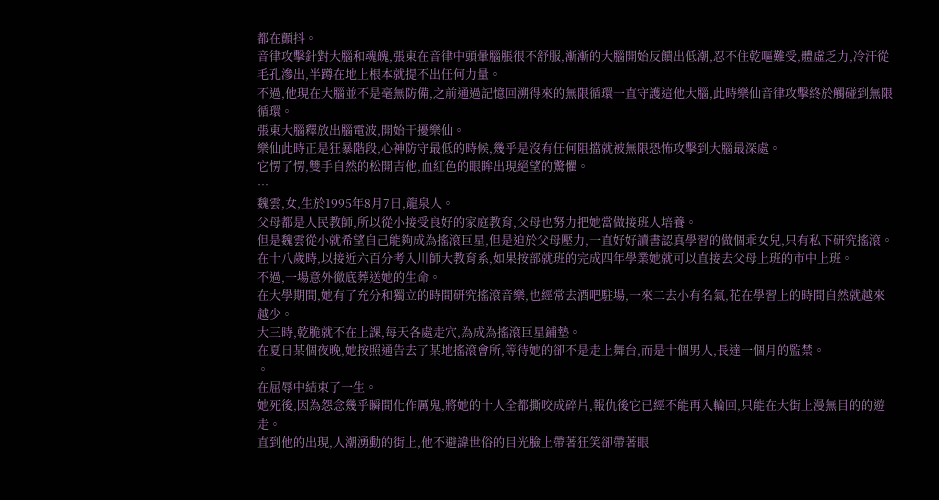都在顫抖。
音律攻擊針對大腦和魂魄,張東在音律中頭暈腦脹很不舒服,漸漸的大腦開始反饋出低潮,忍不住乾嘔難受,體虛乏力,冷汗從毛孔滲出,半蹲在地上根本就提不出任何力量。
不過,他現在大腦並不是毫無防備,之前通過記憶回溯得來的無限循環一直守護這他大腦,此時樂仙音律攻擊終於觸碰到無限循環。
張東大腦釋放出腦電波,開始干擾樂仙。
樂仙此時正是狂暴階段,心神防守最低的時候,幾乎是沒有任何阻擋就被無限恐怖攻擊到大腦最深處。
它愣了愣,雙手自然的松開吉他,血紅色的眼眸出現絕望的驚懼。
…
魏雲,女,生於1995年8月7日,龍泉人。
父母都是人民教師,所以從小接受良好的家庭教育,父母也努力把她當做接班人培養。
但是魏雲從小就希望自己能夠成為搖滾巨星,但是迫於父母壓力,一直好好讀書認真學習的做個乖女兒,只有私下研究搖滾。
在十八歲時,以接近六百分考入川師大教育系,如果按部就班的完成四年學業她就可以直接去父母上班的市中上班。
不過,一場意外徹底葬送她的生命。
在大學期間,她有了充分和獨立的時間研究搖滾音樂,也經常去酒吧駐場,一來二去小有名氣,花在學習上的時間自然就越來越少。
大三時,乾脆就不在上課,每天各處走穴,為成為搖滾巨星鋪墊。
在夏日某個夜晚,她按照通告去了某地搖滾會所,等待她的卻不是走上舞台,而是十個男人,長達一個月的監禁。
。
在屈辱中結束了一生。
她死後,因為怨念幾乎瞬間化作厲鬼,將她的十人全都撕咬成碎片,報仇後它已經不能再入輪回,只能在大街上漫無目的的遊走。
直到他的出現,人潮湧動的街上,他不避諱世俗的目光臉上帶著狂笑卻帶著眼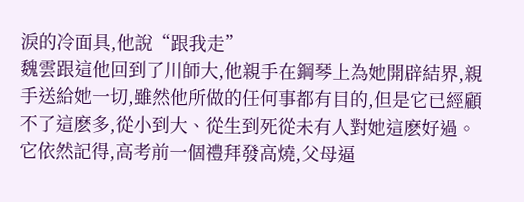淚的冷面具,他說“跟我走”
魏雲跟這他回到了川師大,他親手在鋼琴上為她開辟結界,親手送給她一切,雖然他所做的任何事都有目的,但是它已經顧不了這麽多,從小到大、從生到死從未有人對她這麽好過。
它依然記得,高考前一個禮拜發高燒,父母逼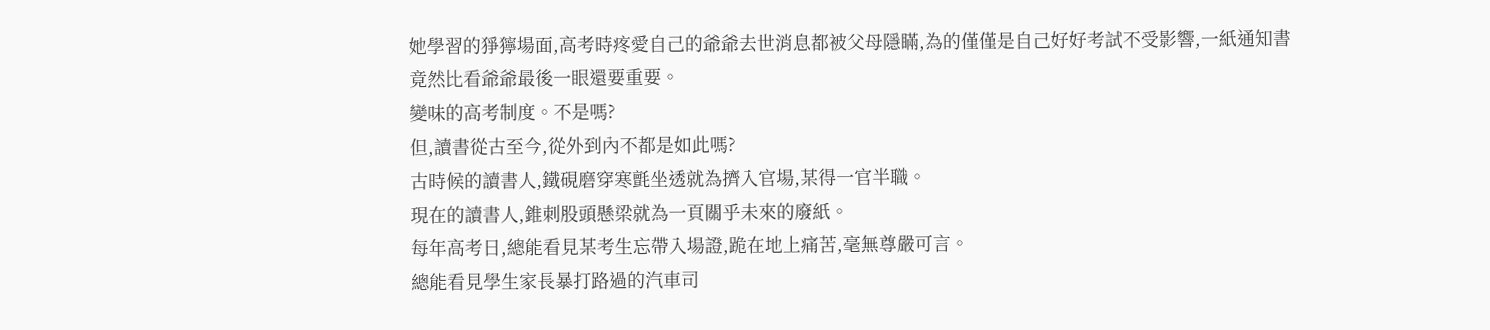她學習的猙獰場面,高考時疼愛自己的爺爺去世消息都被父母隱瞞,為的僅僅是自己好好考試不受影響,一紙通知書竟然比看爺爺最後一眼還要重要。
變味的高考制度。不是嗎?
但,讀書從古至今,從外到內不都是如此嗎?
古時候的讀書人,鐵硯磨穿寒氈坐透就為擠入官場,某得一官半職。
現在的讀書人,錐刺股頭懸梁就為一頁關乎未來的廢紙。
每年高考日,總能看見某考生忘帶入場證,跪在地上痛苦,毫無尊嚴可言。
總能看見學生家長暴打路過的汽車司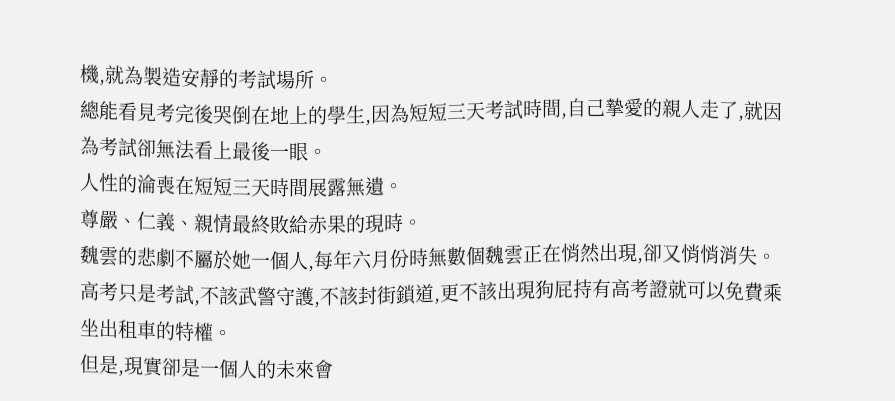機,就為製造安靜的考試場所。
總能看見考完後哭倒在地上的學生,因為短短三天考試時間,自己摯愛的親人走了,就因為考試卻無法看上最後一眼。
人性的淪喪在短短三天時間展露無遺。
尊嚴、仁義、親情最終敗給赤果的現時。
魏雲的悲劇不屬於她一個人,每年六月份時無數個魏雲正在悄然出現,卻又悄悄消失。
高考只是考試,不該武警守護,不該封街鎖道,更不該出現狗屁持有高考證就可以免費乘坐出租車的特權。
但是,現實卻是一個人的未來會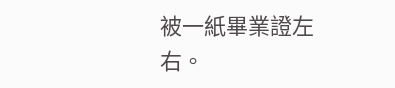被一紙畢業證左右。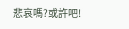悲哀嗎?或許吧!